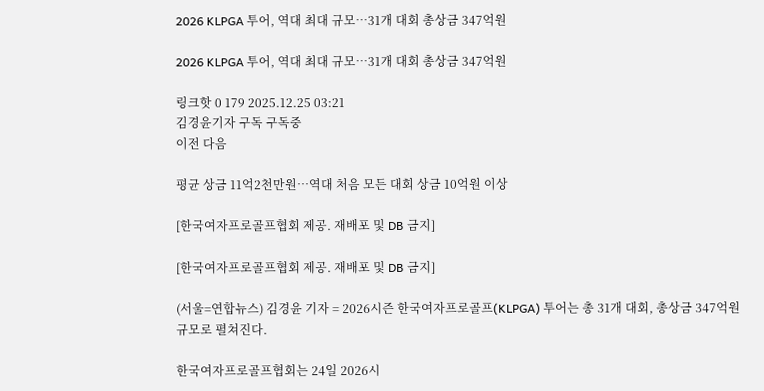2026 KLPGA 투어, 역대 최대 규모…31개 대회 총상금 347억원

2026 KLPGA 투어, 역대 최대 규모…31개 대회 총상금 347억원

링크핫 0 179 2025.12.25 03:21
김경윤기자 구독 구독중
이전 다음

평균 상금 11억2천만원…역대 처음 모든 대회 상금 10억원 이상

[한국여자프로골프협회 제공. 재배포 및 DB 금지]

[한국여자프로골프협회 제공. 재배포 및 DB 금지]

(서울=연합뉴스) 김경윤 기자 = 2026시즌 한국여자프로골프(KLPGA) 투어는 총 31개 대회, 총상금 347억원 규모로 펼쳐진다.

한국여자프로골프협회는 24일 2026시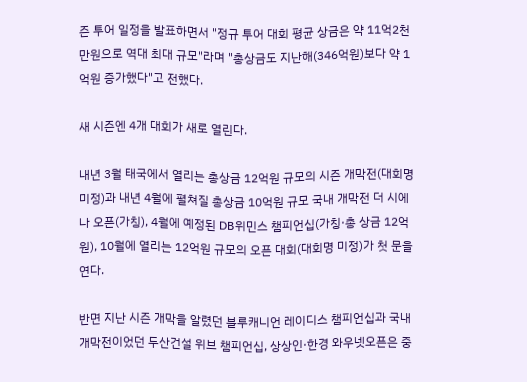즌 투어 일정을 발표하면서 "정규 투어 대회 평균 상금은 약 11억2천만원으로 역대 최대 규모"라며 "총상금도 지난해(346억원)보다 약 1억원 증가했다"고 전했다.

새 시즌엔 4개 대회가 새로 열린다.

내년 3월 태국에서 열리는 총상금 12억원 규모의 시즌 개막전(대회명 미정)과 내년 4월에 펼쳐질 총상금 10억원 규모 국내 개막전 더 시에나 오픈(가칭), 4월에 예정된 DB위민스 챔피언십(가칭·총 상금 12억원), 10월에 열리는 12억원 규모의 오픈 대회(대회명 미정)가 첫 문을 연다.

반면 지난 시즌 개막을 알렸던 블루캐니언 레이디스 챔피언십과 국내 개막전이었던 두산건설 위브 챔피언십, 상상인·한경 와우넷오픈은 중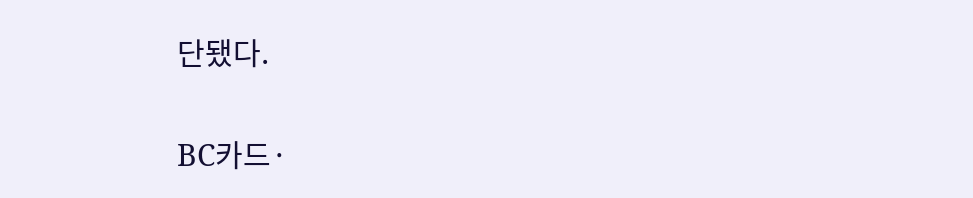단됐다.

BC카드·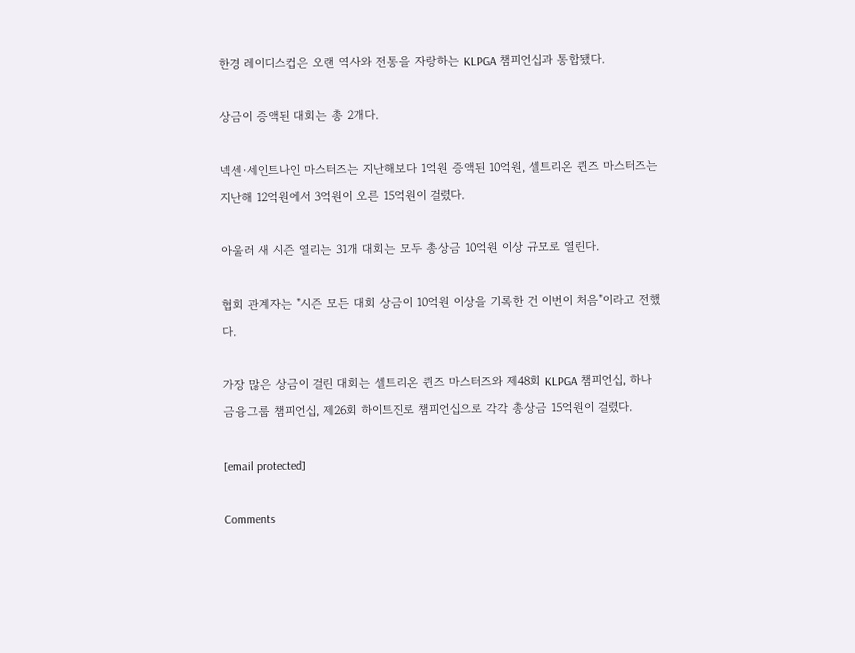한경 레이디스컵은 오랜 역사와 전통을 자랑하는 KLPGA 챔피언십과 통합됐다.

상금이 증액된 대회는 총 2개다.

넥센·세인트나인 마스터즈는 지난해보다 1억원 증액된 10억원, 셀트리온 퀸즈 마스터즈는 지난해 12억원에서 3억원이 오른 15억원이 걸렸다.

아울러 새 시즌 열리는 31개 대회는 모두 총상금 10억원 이상 규모로 열린다.

협회 관계자는 "시즌 모든 대회 상금이 10억원 이상을 기록한 건 이번이 처음"이라고 전했다.

가장 많은 상금이 걸린 대회는 셀트리온 퀸즈 마스터즈와 제48회 KLPGA 챔피언십, 하나금융그룹 챔피언십, 제26회 하이트진로 챔피언십으로 각각 총상금 15억원이 걸렸다.

[email protected]

Comments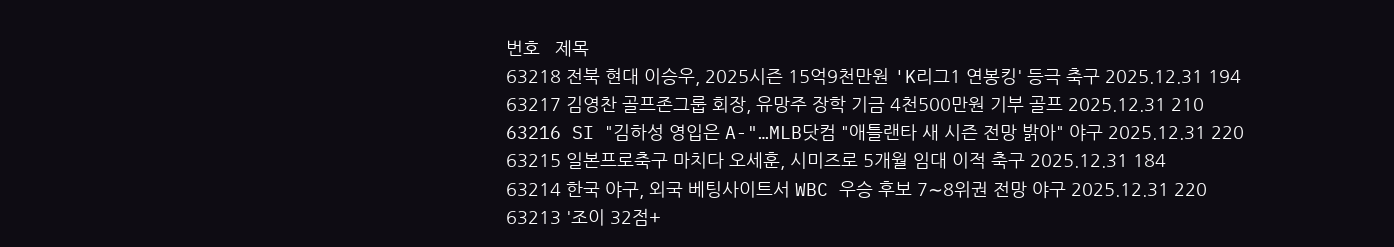번호   제목
63218 전북 현대 이승우, 2025시즌 15억9천만원 'K리그1 연봉킹' 등극 축구 2025.12.31 194
63217 김영찬 골프존그룹 회장, 유망주 장학 기금 4천500만원 기부 골프 2025.12.31 210
63216 SI "김하성 영입은 A-"…MLB닷컴 "애틀랜타 새 시즌 전망 밝아" 야구 2025.12.31 220
63215 일본프로축구 마치다 오세훈, 시미즈로 5개월 임대 이적 축구 2025.12.31 184
63214 한국 야구, 외국 베팅사이트서 WBC 우승 후보 7∼8위권 전망 야구 2025.12.31 220
63213 '조이 32점+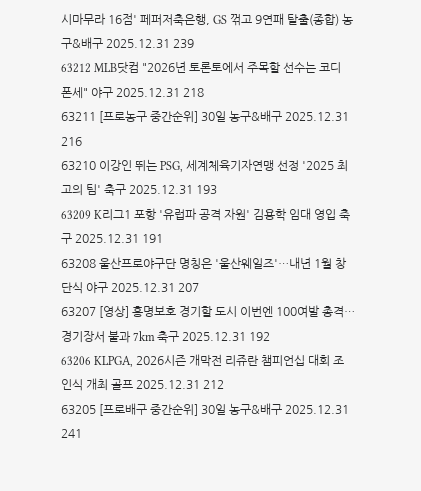시마무라 16점' 페퍼저축은행, GS 꺾고 9연패 탈출(종합) 농구&배구 2025.12.31 239
63212 MLB닷컴 "2026년 토론토에서 주목할 선수는 코디 폰세" 야구 2025.12.31 218
63211 [프로농구 중간순위] 30일 농구&배구 2025.12.31 216
63210 이강인 뛰는 PSG, 세계체육기자연맹 선정 '2025 최고의 팀' 축구 2025.12.31 193
63209 K리그1 포항 '유럽파 공격 자원' 김용학 임대 영입 축구 2025.12.31 191
63208 울산프로야구단 명칭은 '울산웨일즈'…내년 1월 창단식 야구 2025.12.31 207
63207 [영상] 홍명보호 경기할 도시 이번엔 100여발 총격…경기장서 불과 7km 축구 2025.12.31 192
63206 KLPGA, 2026시즌 개막전 리쥬란 챔피언십 대회 조인식 개최 골프 2025.12.31 212
63205 [프로배구 중간순위] 30일 농구&배구 2025.12.31 241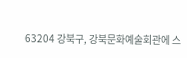63204 강북구, 강북문화예술회관에 스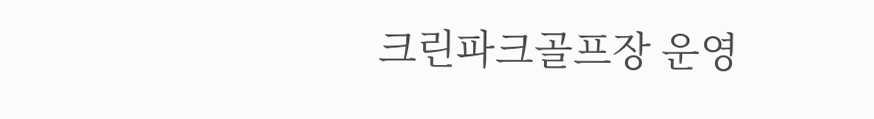크린파크골프장 운영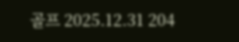골프 2025.12.31 204